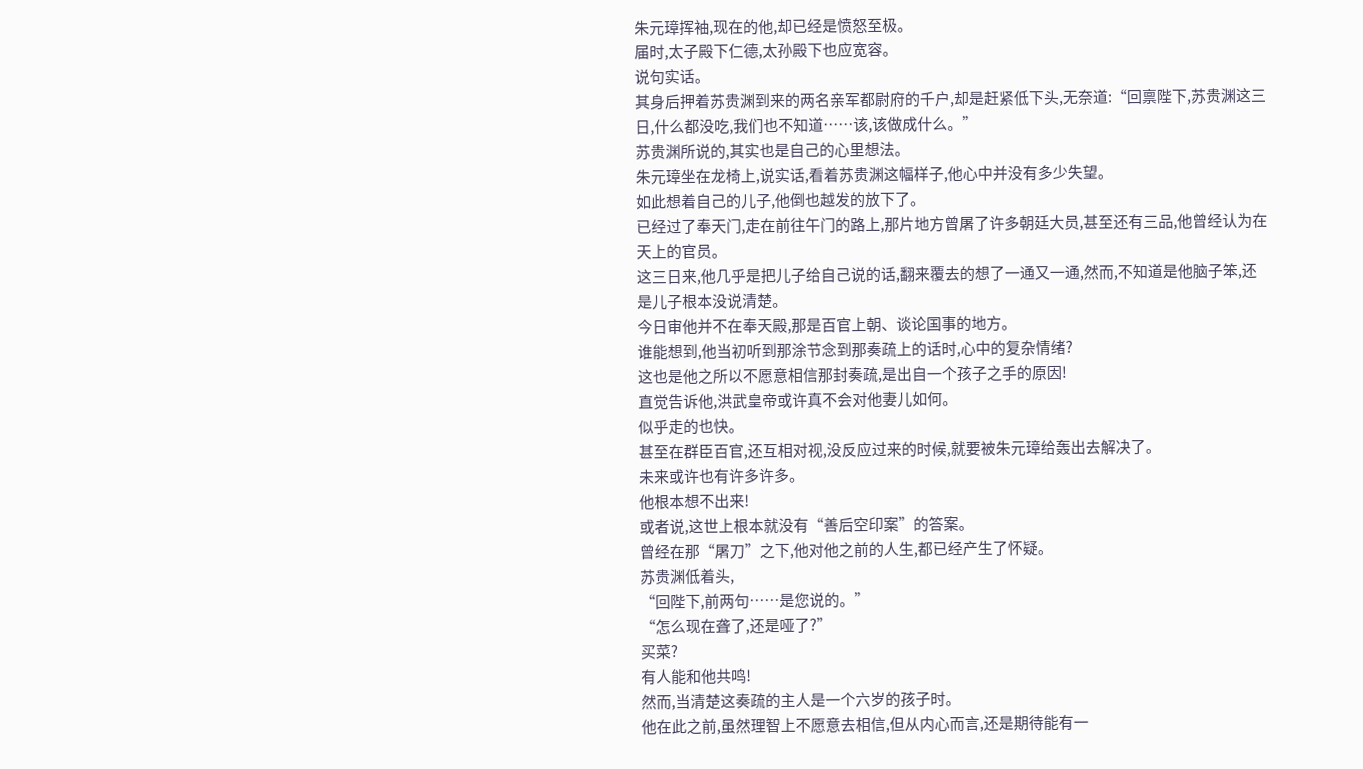朱元璋挥袖,现在的他,却已经是愤怒至极。
届时,太子殿下仁德,太孙殿下也应宽容。
说句实话。
其身后押着苏贵渊到来的两名亲军都尉府的千户,却是赶紧低下头,无奈道:“回禀陛下,苏贵渊这三日,什么都没吃,我们也不知道……该,该做成什么。”
苏贵渊所说的,其实也是自己的心里想法。
朱元璋坐在龙椅上,说实话,看着苏贵渊这幅样子,他心中并没有多少失望。
如此想着自己的儿子,他倒也越发的放下了。
已经过了奉天门,走在前往午门的路上,那片地方曾屠了许多朝廷大员,甚至还有三品,他曾经认为在天上的官员。
这三日来,他几乎是把儿子给自己说的话,翻来覆去的想了一通又一通,然而,不知道是他脑子笨,还是儿子根本没说清楚。
今日审他并不在奉天殿,那是百官上朝、谈论国事的地方。
谁能想到,他当初听到那涂节念到那奏疏上的话时,心中的复杂情绪?
这也是他之所以不愿意相信那封奏疏,是出自一个孩子之手的原因!
直觉告诉他,洪武皇帝或许真不会对他妻儿如何。
似乎走的也快。
甚至在群臣百官,还互相对视,没反应过来的时候,就要被朱元璋给轰出去解决了。
未来或许也有许多许多。
他根本想不出来!
或者说,这世上根本就没有“善后空印案”的答案。
曾经在那“屠刀”之下,他对他之前的人生,都已经产生了怀疑。
苏贵渊低着头,
“回陛下,前两句……是您说的。”
“怎么现在聋了,还是哑了?”
买菜?
有人能和他共鸣!
然而,当清楚这奏疏的主人是一个六岁的孩子时。
他在此之前,虽然理智上不愿意去相信,但从内心而言,还是期待能有一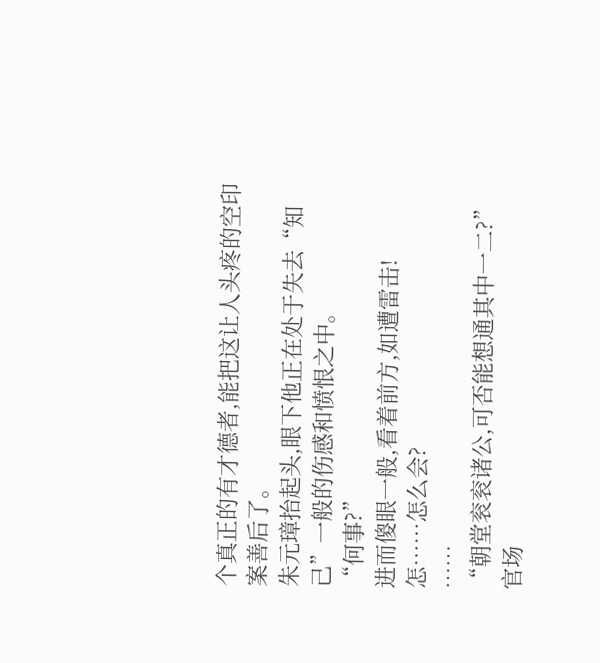个真正的有才德者,能把这让人头疼的空印案善后了。
朱元璋抬起头,眼下他正在处于失去“知己”一般的伤感和愤恨之中。
“何事?”
进而傻眼一般,看着前方,如遭雷击!
怎……怎么会?
……
“朝堂衮衮诸公,可否能想通其中一二?”
官场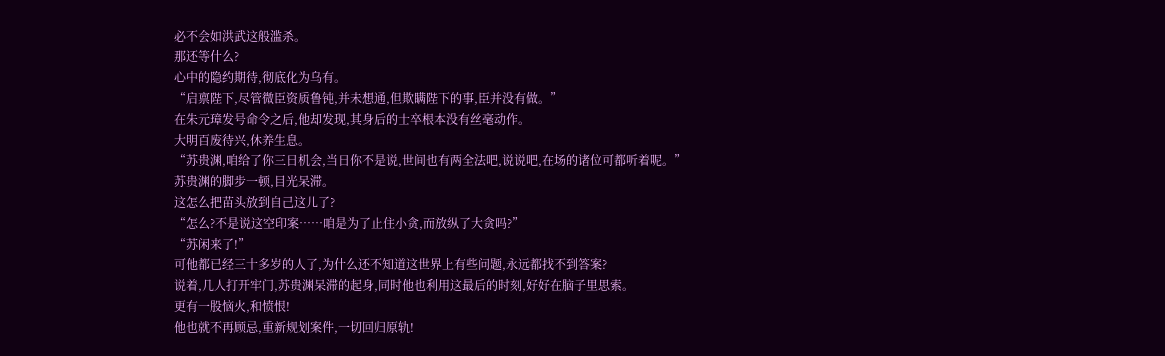必不会如洪武这般滥杀。
那还等什么?
心中的隐约期待,彻底化为乌有。
“启禀陛下,尽管微臣资质鲁钝,并未想通,但欺瞒陛下的事,臣并没有做。”
在朱元璋发号命令之后,他却发现,其身后的士卒根本没有丝毫动作。
大明百废待兴,休养生息。
“苏贵渊,咱给了你三日机会,当日你不是说,世间也有两全法吧,说说吧,在场的诸位可都听着呢。”
苏贵渊的脚步一顿,目光呆滞。
这怎么把苗头放到自己这儿了?
“怎么?不是说这空印案……咱是为了止住小贪,而放纵了大贪吗?”
“苏闲来了!”
可他都已经三十多岁的人了,为什么还不知道这世界上有些问题,永远都找不到答案?
说着,几人打开牢门,苏贵渊呆滞的起身,同时他也利用这最后的时刻,好好在脑子里思索。
更有一股恼火,和愤恨!
他也就不再顾忌,重新规划案件,一切回归原轨!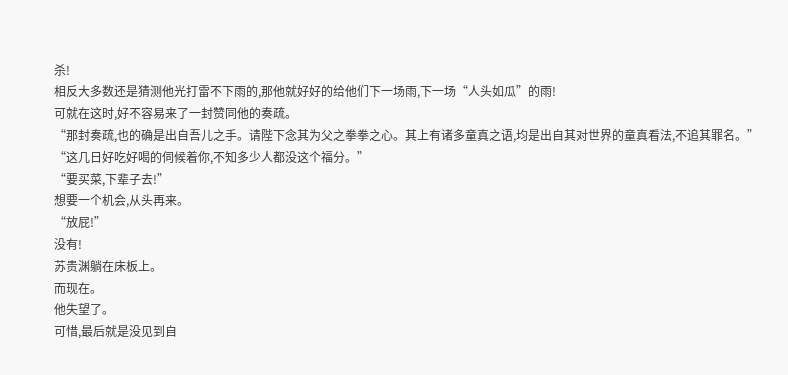杀!
相反大多数还是猜测他光打雷不下雨的,那他就好好的给他们下一场雨,下一场“人头如瓜”的雨!
可就在这时,好不容易来了一封赞同他的奏疏。
“那封奏疏,也的确是出自吾儿之手。请陛下念其为父之拳拳之心。其上有诸多童真之语,均是出自其对世界的童真看法,不追其罪名。”
“这几日好吃好喝的伺候着你,不知多少人都没这个福分。”
“要买菜,下辈子去!”
想要一个机会,从头再来。
“放屁!”
没有!
苏贵渊躺在床板上。
而现在。
他失望了。
可惜,最后就是没见到自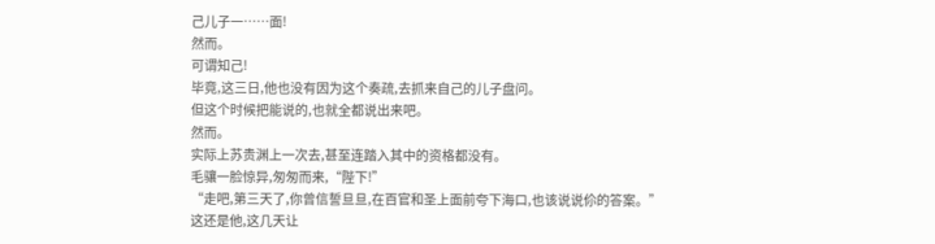己儿子一……面!
然而。
可谓知己!
毕竟,这三日,他也没有因为这个奏疏,去抓来自己的儿子盘问。
但这个时候把能说的,也就全都说出来吧。
然而。
实际上苏贵渊上一次去,甚至连踏入其中的资格都没有。
毛骧一脸惊异,匆匆而来,“陛下!”
“走吧,第三天了,你曾信誓旦旦,在百官和圣上面前夸下海口,也该说说伱的答案。”
这还是他,这几天让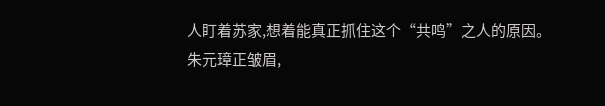人盯着苏家,想着能真正抓住这个“共鸣”之人的原因。
朱元璋正皱眉,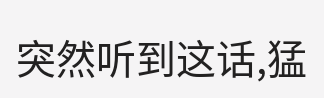突然听到这话,猛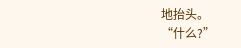地抬头。
“什么?”